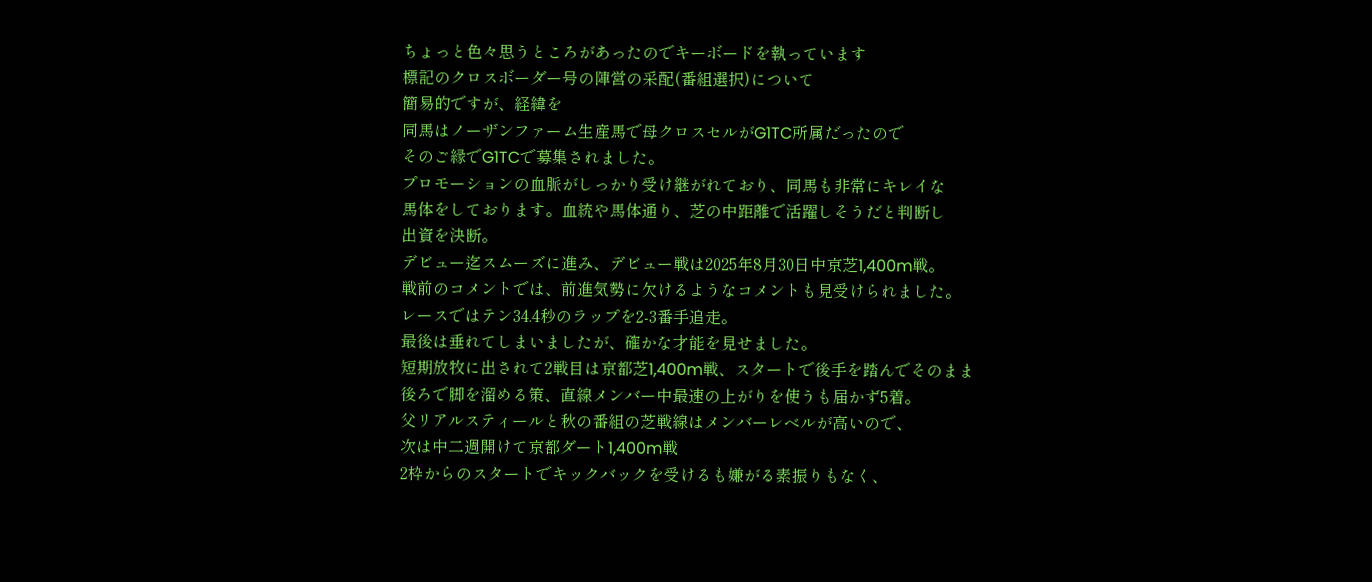ちょっと色々思うところがあったのでキーボードを執っています
標記のクロスボーダー号の陣営の采配(番組選択)について
簡易的ですが、経緯を
同馬はノーザンファーム生産馬で母クロスセルがG1TC所属だったので
そのご縁でG1TCで募集されました。
プロモーションの血脈がしっかり受け継がれており、同馬も非常にキレイな
馬体をしております。血統や馬体通り、芝の中距離で活躍しそうだと判断し
出資を決断。
デビュー迄スムーズに進み、デビュー戦は2025年8月30日中京芝1,400m戦。
戦前のコメントでは、前進気勢に欠けるようなコメントも見受けられました。
レースではテン34.4秒のラップを2-3番手追走。
最後は垂れてしまいましたが、確かな才能を見せました。
短期放牧に出されて2戦目は京都芝1,400m戦、スタートで後手を踏んでそのまま
後ろで脚を溜める策、直線メンバー中最速の上がりを使うも届かず5着。
父リアルスティールと秋の番組の芝戦線はメンバーレベルが高いので、
次は中二週開けて京都ダート1,400m戦
2枠からのスタートでキックバックを受けるも嫌がる素振りもなく、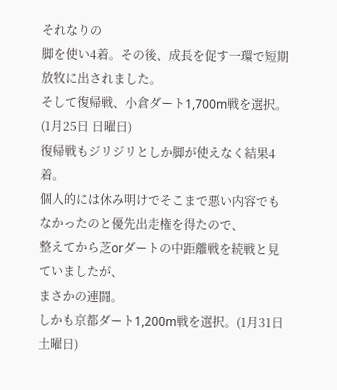それなりの
脚を使い4着。その後、成長を促す一環で短期放牧に出されました。
そして復帰戦、小倉ダート1,700m戦を選択。(1月25日 日曜日)
復帰戦もジリジリとしか脚が使えなく結果4着。
個人的には休み明けでそこまで悪い内容でもなかったのと優先出走権を得たので、
整えてから芝orダートの中距離戦を続戦と見ていましたが、
まさかの連闘。
しかも京都ダート1,200m戦を選択。(1月31日 土曜日)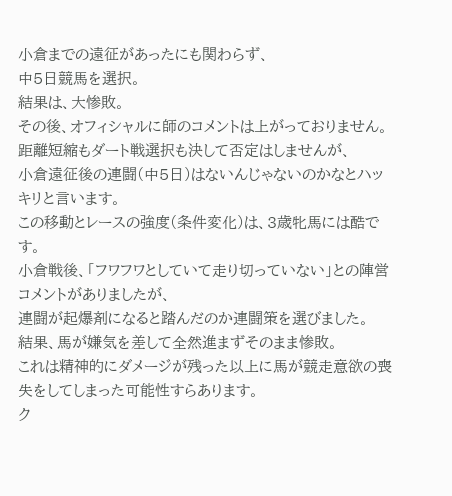小倉までの遠征があったにも関わらず、
中5日競馬を選択。
結果は、大惨敗。
その後、オフィシャルに師のコメントは上がっておりません。
距離短縮もダート戦選択も決して否定はしませんが、
小倉遠征後の連闘(中5日)はないんじゃないのかなとハッキリと言います。
この移動とレースの強度(条件変化)は、3歳牝馬には酷です。
小倉戦後、「フワフワとしていて走り切っていない」との陣営コメントがありましたが、
連闘が起爆剤になると踏んだのか連闘策を選びました。
結果、馬が嫌気を差して全然進まずそのまま惨敗。
これは精神的にダメージが残った以上に馬が競走意欲の喪失をしてしまった可能性すらあります。
ク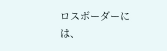ロスボーダーには、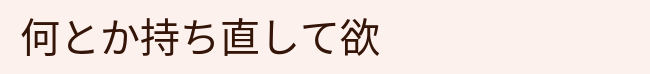何とか持ち直して欲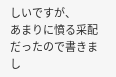しいですが、
あまりに憤る采配だったので書きまし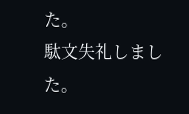た。
駄文失礼しました。